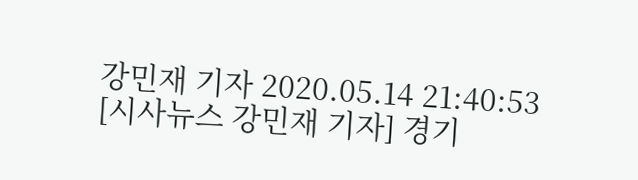강민재 기자 2020.05.14 21:40:53
[시사뉴스 강민재 기자] 경기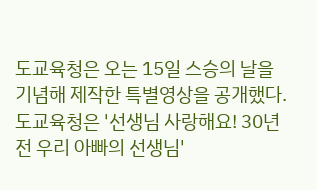도교육청은 오는 15일 스승의 날을 기념해 제작한 특별영상을 공개했다.
도교육청은 '선생님 사랑해요! 30년 전 우리 아빠의 선생님'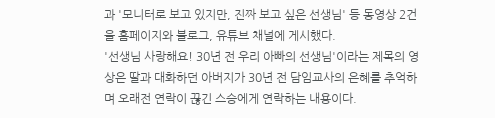과 '모니터로 보고 있지만, 진짜 보고 싶은 선생님' 등 동영상 2건을 홈페이지와 블로그, 유튜브 채널에 게시했다.
'선생님 사랑해요! 30년 전 우리 아빠의 선생님'이라는 제목의 영상은 딸과 대화하던 아버지가 30년 전 담임교사의 은혜를 추억하며 오래전 연락이 끊긴 스승에게 연락하는 내용이다.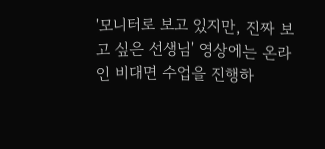'모니터로 보고 있지만, 진짜 보고 싶은 선생님' 영상에는 온라인 비대면 수업을 진행하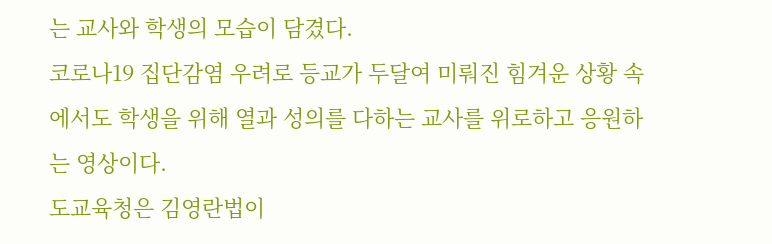는 교사와 학생의 모습이 담겼다.
코로나19 집단감염 우려로 등교가 두달여 미뤄진 힘겨운 상황 속에서도 학생을 위해 열과 성의를 다하는 교사를 위로하고 응원하는 영상이다.
도교육청은 김영란법이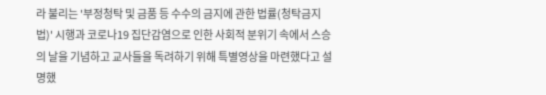라 불리는 '부정청탁 및 금품 등 수수의 금지에 관한 법률(청탁금지법)' 시행과 코로나19 집단감염으로 인한 사회적 분위기 속에서 스승의 날을 기념하고 교사들을 독려하기 위해 특별영상을 마련했다고 설명했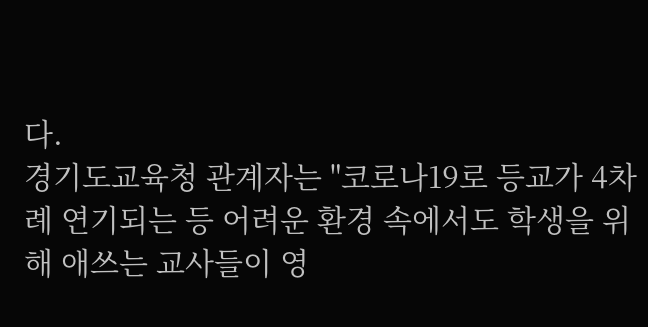다.
경기도교육청 관계자는 "코로나19로 등교가 4차례 연기되는 등 어려운 환경 속에서도 학생을 위해 애쓰는 교사들이 영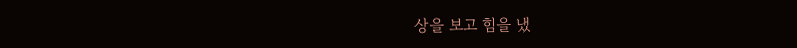상을 보고 힘을 냈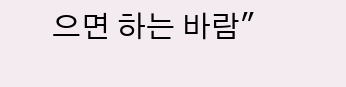으면 하는 바람"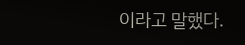이라고 말했다.